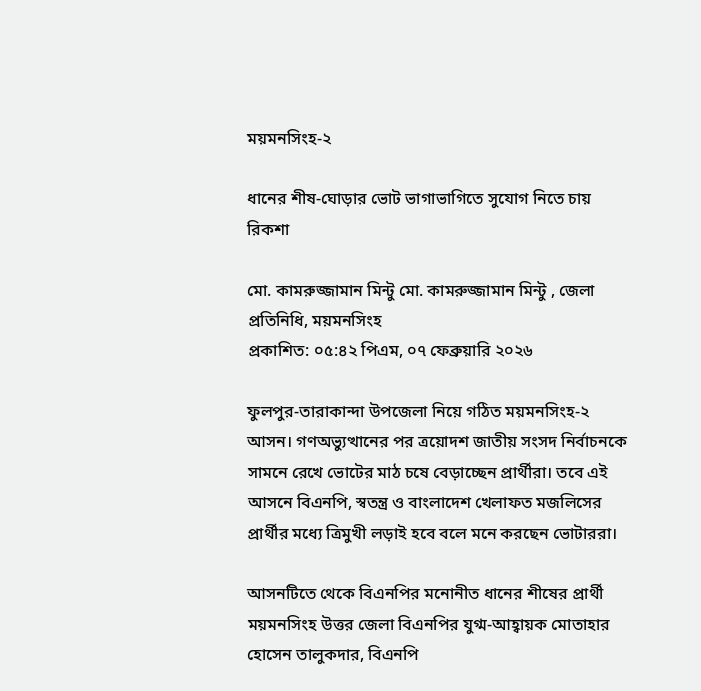ময়মনসিংহ-২

ধানের শীষ-ঘোড়ার ভোট ভাগাভাগিতে সুযোগ নিতে চায় রিকশা

মো. কামরুজ্জামান মিন্টু মো. কামরুজ্জামান মিন্টু , জেলা প্রতিনিধি, ময়মনসিংহ
প্রকাশিত: ০৫:৪২ পিএম, ০৭ ফেব্রুয়ারি ২০২৬

ফুলপুর-তারাকান্দা উপজেলা নিয়ে গঠিত ময়মনসিংহ-২ আসন। গণঅভ্যুত্থানের পর ত্রয়োদশ জাতীয় সংসদ নির্বাচনকে সামনে রেখে ভোটের মাঠ চষে বেড়াচ্ছেন প্রার্থীরা। তবে এই আসনে বিএনপি, স্বতন্ত্র ও বাংলাদেশ খেলাফত মজলিসের প্রার্থীর মধ্যে ত্রিমুখী লড়াই হবে বলে মনে করছেন ভোটাররা।

আসনটিতে থেকে বিএনপির মনোনীত ধানের শীষের প্রার্থী ময়মনসিংহ উত্তর জেলা বিএনপির যুগ্ম-আহ্বায়ক মোতাহার হোসেন তালুকদার, বিএনপি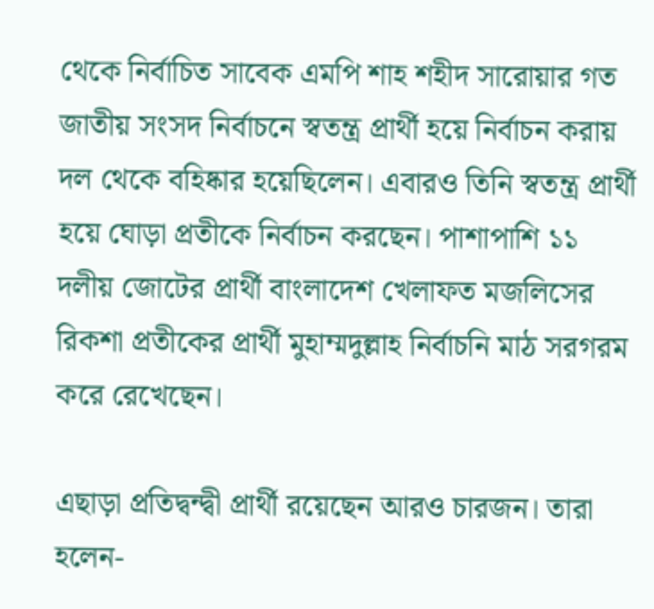থেকে নির্বাচিত সাবেক এমপি শাহ শহীদ সারোয়ার গত জাতীয় সংসদ নির্বাচনে স্বতন্ত্র প্রার্থী হয়ে নির্বাচন করায় দল থেকে বহিষ্কার হয়েছিলেন। এবারও তিনি স্বতন্ত্র প্রার্থী হয়ে ঘোড়া প্রতীকে নির্বাচন করছেন। পাশাপাশি ১১ দলীয় জোটের প্রার্থী বাংলাদেশ খেলাফত মজলিসের রিকশা প্রতীকের প্রার্থী মুহাম্মদুল্লাহ নির্বাচনি মাঠ সরগরম করে রেখেছেন।

এছাড়া প্রতিদ্বন্দ্বী প্রার্থী রয়েছেন আরও চারজন। তারা হলেন-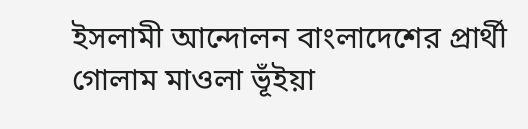ইসলামী আন্দোলন বাংলাদেশের প্রার্থী গোলাম মাওলা ভূঁইয়া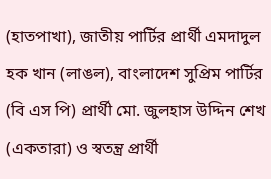(হাতপাখা), জাতীয় পার্টির প্রার্থী এমদাদুল হক খান (লাঙল), বাংলাদেশ সুপ্রিম পার্টির (বি এস পি) প্রার্থী মো. জুলহাস উদ্দিন শেখ (একতারা) ও স্বতন্ত্র প্রার্থী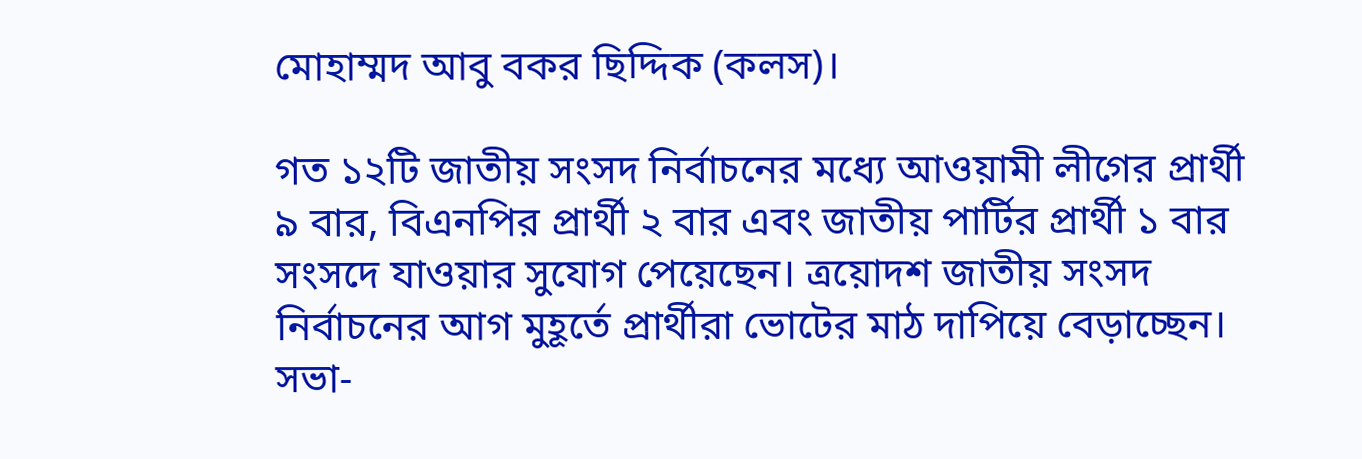মোহাম্মদ আবু বকর ছিদ্দিক (কলস)।

গত ১২টি জাতীয় সংসদ নির্বাচনের মধ্যে আওয়ামী লীগের প্রার্থী ৯ বার, বিএনপির প্রার্থী ২ বার এবং জাতীয় পার্টির প্রার্থী ১ বার সংসদে যাওয়ার সুযোগ পেয়েছেন। ত্রয়োদশ জাতীয় সংসদ নির্বাচনের আগ মুহূর্তে প্রার্থীরা ভোটের মাঠ দাপিয়ে বেড়াচ্ছেন। সভা-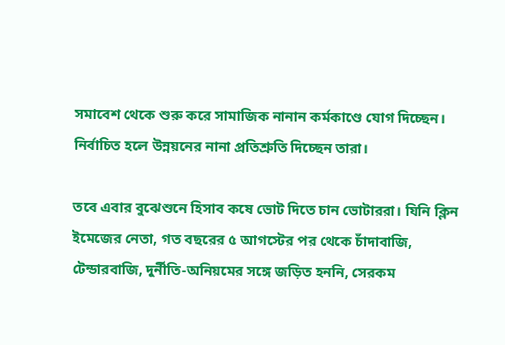সমাবেশ থেকে শুরু করে সামাজিক নানান কর্মকাণ্ডে যোগ দিচ্ছেন। নির্বাচিত হলে উন্নয়নের নানা প্রতিশ্রুতি দিচ্ছেন তারা।

তবে এবার বুঝেশুনে হিসাব কষে ভোট দিতে চান ভোটাররা। যিনি ক্লিন ইমেজের নেতা, গত বছরের ৫ আগস্টের পর থেকে চাঁদাবাজি, টেন্ডারবাজি, দুর্নীতি-অনিয়মের সঙ্গে জড়িত হননি, সেরকম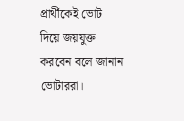প্রার্থীকেই ভোট দিয়ে জয়যুক্ত করবেন বলে জানান ভোটাররা।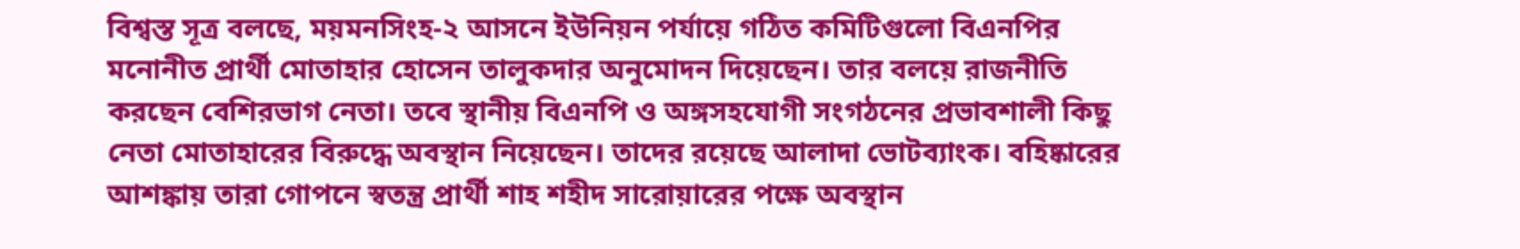বিশ্বস্ত সূত্র বলছে, ময়মনসিংহ-২ আসনে ইউনিয়ন পর্যায়ে গঠিত কমিটিগুলো বিএনপির মনোনীত প্রার্থী মোতাহার হোসেন তালুকদার অনুমোদন দিয়েছেন। তার বলয়ে রাজনীতি করছেন বেশিরভাগ নেতা। তবে স্থানীয় বিএনপি ও অঙ্গসহযোগী সংগঠনের প্রভাবশালী কিছু নেতা মোতাহারের বিরুদ্ধে অবস্থান নিয়েছেন। তাদের রয়েছে আলাদা ভোটব্যাংক। বহিষ্কারের আশঙ্কায় তারা গোপনে স্বতন্ত্র প্রার্থী শাহ শহীদ সারোয়ারের পক্ষে অবস্থান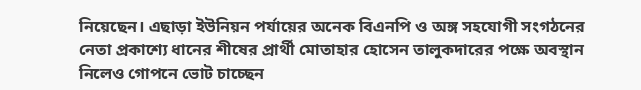নিয়েছেন। এছাড়া ইউনিয়ন পর্যায়ের অনেক বিএনপি ও অঙ্গ সহযোগী সংগঠনের নেতা প্রকাশ্যে ধানের শীষের প্রার্থী মোতাহার হোসেন তালুকদারের পক্ষে অবস্থান নিলেও গোপনে ভোট চাচ্ছেন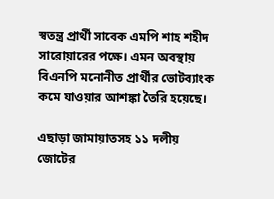স্বতন্ত্র প্রার্থী সাবেক এমপি শাহ শহীদ সারোয়ারের পক্ষে। এমন অবস্থায় বিএনপি মনোনীত প্রার্থীর ভোটব্যাংক কমে যাওয়ার আশঙ্কা তৈরি হয়েছে।

এছাড়া জামায়াতসহ ১১ দলীয় জোটের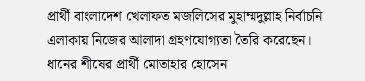প্রার্থী বাংলাদেশ খেলাফত মজলিসের মুহাম্মদুল্লাহ নির্বাচনি এলাকায় নিজের আলাদা গ্রহণযোগ্যতা তৈরি করেছেন। ধানের শীষের প্রার্থী মোতাহার হোসেন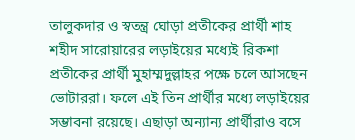তালুকদার ও স্বতন্ত্র ঘোড়া প্রতীকের প্রার্থী শাহ শহীদ সারোয়ারের লড়াইয়ের মধ্যেই রিকশা প্রতীকের প্রার্থী মুহাম্মদুল্লাহর পক্ষে চলে আসছেন ভোটাররা। ফলে এই তিন প্রার্থীর মধ্যে লড়াইয়ের সম্ভাবনা রয়েছে। এছাড়া অন্যান্য প্রার্থীরাও বসে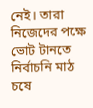নেই। তারা নিজেদের পক্ষে ভোট টানতে নির্বাচনি মাঠ চষে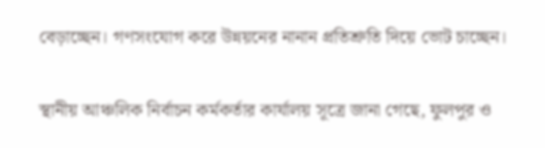বেড়াচ্ছেন। গণসংযোগ করে উন্নয়নের নানান প্রতিশ্রুতি দিয়ে ভোট চাচ্ছেন।

স্থানীয় আঞ্চলিক নির্বাচন কর্মকর্তার কার্যালয় সূত্রে জানা গেছে, ফুলপুর ও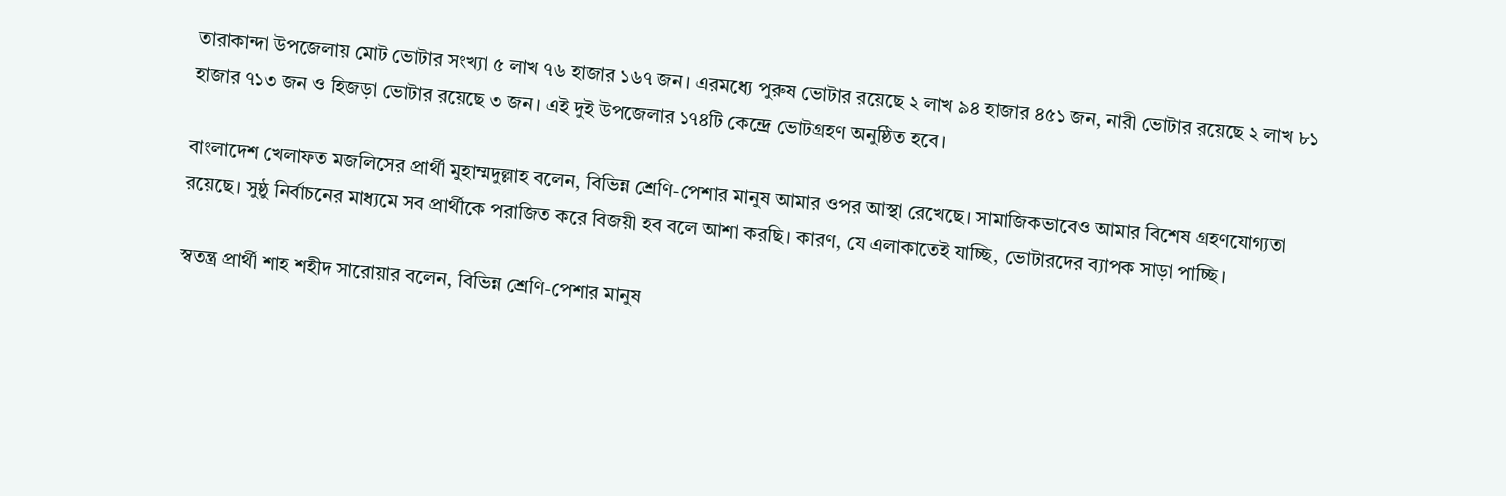তারাকান্দা উপজেলায় মোট ভোটার সংখ্যা ৫ লাখ ৭৬ হাজার ১৬৭ জন। এরমধ্যে পুরুষ ভোটার রয়েছে ২ লাখ ৯৪ হাজার ৪৫১ জন, নারী ভোটার রয়েছে ২ লাখ ৮১ হাজার ৭১৩ জন ও হিজড়া ভোটার রয়েছে ৩ জন। এই দুই উপজেলার ১৭৪টি কেন্দ্রে ভোটগ্রহণ অনুষ্ঠিত হবে।

বাংলাদেশ খেলাফত মজলিসের প্রার্থী মুহাম্মদুল্লাহ বলেন, বিভিন্ন শ্রেণি-পেশার মানুষ আমার ওপর আস্থা রেখেছে। সামাজিকভাবেও আমার বিশেষ গ্রহণযোগ্যতা রয়েছে। সুষ্ঠু নির্বাচনের মাধ্যমে সব প্রার্থীকে পরাজিত করে বিজয়ী হব বলে আশা করছি। কারণ, যে এলাকাতেই যাচ্ছি, ভোটারদের ব্যাপক সাড়া পাচ্ছি।

স্বতন্ত্র প্রার্থী শাহ শহীদ সারোয়ার বলেন, বিভিন্ন শ্রেণি-পেশার মানুষ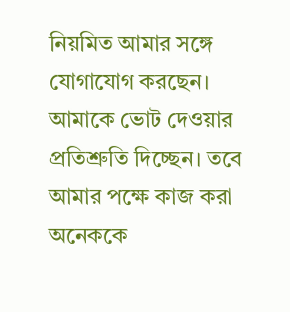নিয়মিত আমার সঙ্গে যোগাযোগ করছেন। আমাকে ভোট দেওয়ার প্রতিশ্রুতি দিচ্ছেন। তবে আমার পক্ষে কাজ করা অনেককে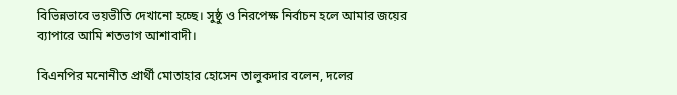বিভিন্নভাবে ভয়ভীতি দেখানো হচ্ছে। সুষ্ঠু ও নিরপেক্ষ নির্বাচন হলে আমার জয়ের ব্যাপারে আমি শতভাগ আশাবাদী।

বিএনপির মনোনীত প্রার্থী মোতাহার হোসেন তালুকদার বলেন, দলের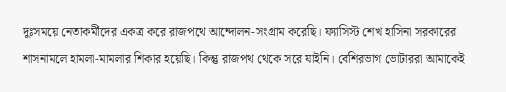দুঃসময়ে নেতাকর্মীদের একত্র করে রাজপথে আন্দোলন-সংগ্রাম করেছি। ফ্যাসিস্ট শেখ হাসিনা সরকারের শাসনামলে হামলা-মামলার শিকার হয়েছি। কিন্তু রাজপথ থেকে সরে যাইনি। বেশিরভাগ ভোটাররা আমাকেই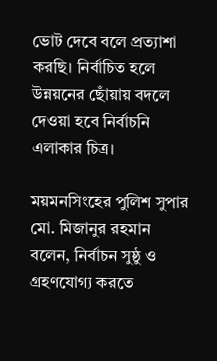ভোট দেবে বলে প্রত্যাশা করছি। নির্বাচিত হলে উন্নয়নের ছোঁয়ায় বদলে দেওয়া হবে নির্বাচনি এলাকার চিত্র।

ময়মনসিংহের পুলিশ সুপার মো. মিজানুর রহমান বলেন, নির্বাচন সুষ্ঠু ও গ্রহণযোগ্য করতে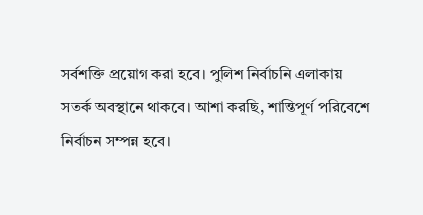সর্বশক্তি প্রয়োগ করা হবে। পুলিশ নির্বাচনি এলাকায় সতর্ক অবস্থানে থাকবে। আশা করছি, শান্তিপূর্ণ পরিবেশে নির্বাচন সম্পন্ন হবে।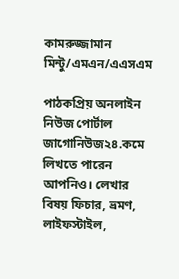কামরুজ্জামান মিন্টু/এমএন/এএসএম

পাঠকপ্রিয় অনলাইন নিউজ পোর্টাল জাগোনিউজ২৪.কমে লিখতে পারেন আপনিও। লেখার বিষয় ফিচার, ভ্রমণ, লাইফস্টাইল,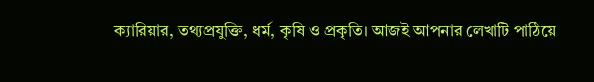ক্যারিয়ার, তথ্যপ্রযুক্তি, ধর্ম, কৃষি ও প্রকৃতি। আজই আপনার লেখাটি পাঠিয়ে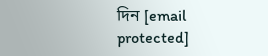দিন [email protected]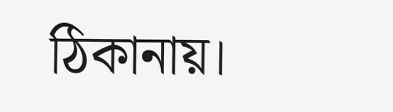ঠিকানায়।